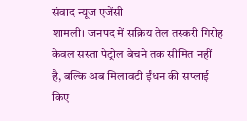संवाद न्यूज एजेंसी
शामली। जनपद में सक्रिय तेल तस्करी गिरोह केवल सस्ता पेट्रोल बेचने तक सीमित नहीं है, बल्कि अब मिलावटी ईंधन की सप्लाई किए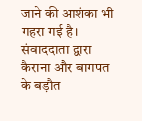जाने की आशंका भी गहरा गई है।
संवाददाता द्वारा कैराना और बागपत के बड़ौत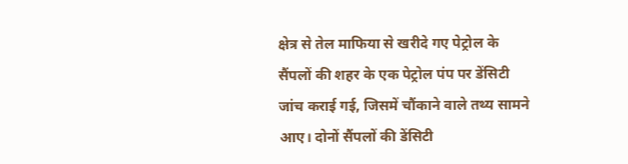क्षेत्र से तेल माफिया से खरीदे गए पेट्रोल के सैंपलों की शहर के एक पेट्रोल पंप पर डेंसिटी जांच कराई गई, जिसमें चौंकाने वाले तथ्य सामने आए। दोनों सैंपलों की डेंसिटी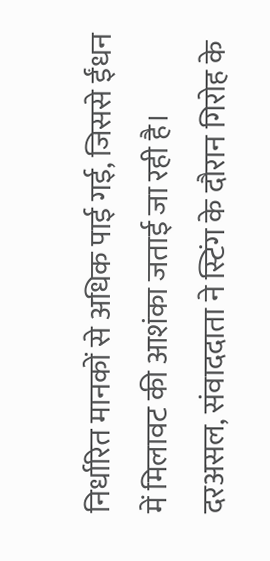निर्धारित मानकों से अधिक पाई गई, जिससे ईंधन में मिलावट की आशंका जताई जा रही है।
दरअसल, संवाददाता ने स्टिंग के दौरान गिरोह के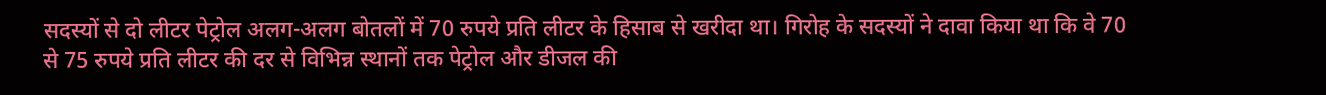सदस्यों से दो लीटर पेट्रोल अलग-अलग बोतलों में 70 रुपये प्रति लीटर के हिसाब से खरीदा था। गिरोह के सदस्यों ने दावा किया था कि वे 70 से 75 रुपये प्रति लीटर की दर से विभिन्न स्थानों तक पेट्रोल और डीजल की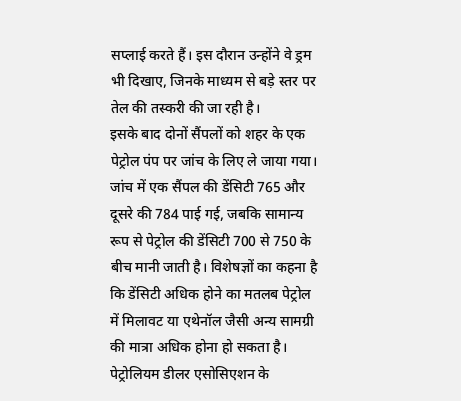सप्लाई करते हैं। इस दौरान उन्होंने वे ड्रम भी दिखाए, जिनके माध्यम से बड़े स्तर पर तेल की तस्करी की जा रही है।
इसके बाद दोनों सैंपलों को शहर के एक पेट्रोल पंप पर जांच के लिए ले जाया गया। जांच में एक सैंपल की डेंसिटी 765 और दूसरे की 784 पाई गई, जबकि सामान्य रूप से पेट्रोल की डेंसिटी 700 से 750 के बीच मानी जाती है। विशेषज्ञों का कहना है कि डेंसिटी अधिक होने का मतलब पेट्रोल में मिलावट या एथेनॉल जैसी अन्य सामग्री की मात्रा अधिक होना हो सकता है।
पेट्रोलियम डीलर एसोसिएशन के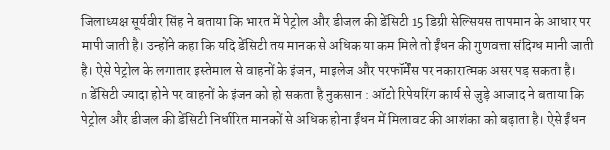जिलाध्यक्ष सूर्यवीर सिंह ने बताया कि भारत में पेट्रोल और डीजल की डेंसिटी 15 डिग्री सेल्सियस तापमान के आधार पर मापी जाती है। उन्होंने कहा कि यदि डेंसिटी तय मानक से अधिक या कम मिले तो ईंधन की गुणवत्ता संदिग्ध मानी जाती है। ऐसे पेट्रोल के लगातार इस्तेमाल से वाहनों के इंजन, माइलेज और परफॉर्मेंस पर नकारात्मक असर पड़ सकता है।
n डेंसिटी ज्यादा होने पर वाहनों के इंजन को हो सकता है नुकसान : ऑटो रिपेयरिंग कार्य से जुड़े आजाद ने बताया कि पेट्रोल और डीजल की डेंसिटी निर्धारित मानकों से अधिक होना ईंधन में मिलावट की आशंका को बढ़ाता है। ऐसे ईंधन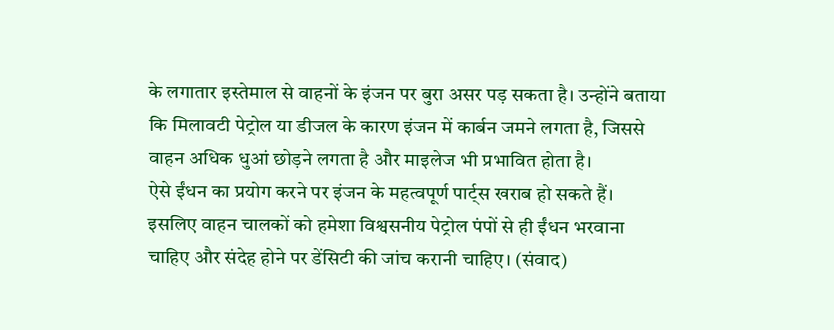के लगातार इस्तेमाल से वाहनों के इंजन पर बुरा असर पड़ सकता है। उन्होंने बताया कि मिलावटी पेट्रोल या डीजल के कारण इंजन में कार्बन जमने लगता है, जिससे वाहन अधिक धुआं छोड़ने लगता है और माइलेज भी प्रभावित होता है।
ऐसे ईंधन का प्रयोग करने पर इंजन के महत्वपूर्ण पार्ट्स खराब हो सकते हैं। इसलिए वाहन चालकों को हमेशा विश्वसनीय पेट्रोल पंपों से ही ईंधन भरवाना चाहिए और संदेह होने पर डेंसिटी की जांच करानी चाहिए। (संवाद)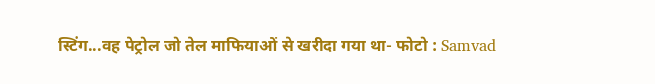स्टिंग...वह पेट्रोल जो तेल माफियाओं से खरीदा गया था- फोटो : Samvad